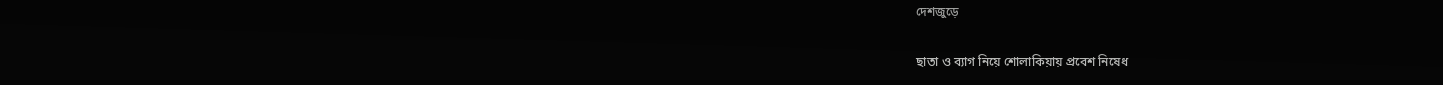দেশজুড়ে

ছাতা ও ব্যাগ নিয়ে শোলাকিয়ায় প্রবেশ নিষেধ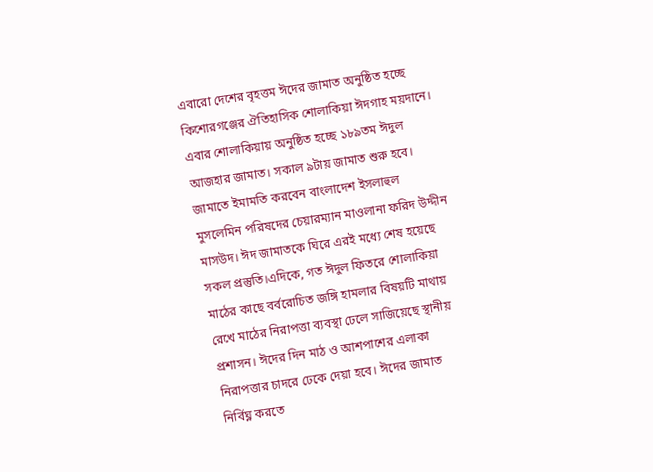এবারো দেশের বৃহত্তম ঈদের জামাত অনুষ্ঠিত হচ্ছে কিশোরগঞ্জের ঐতিহাসিক শোলাকিয়া ঈদগাহ ময়দানে। এবার শোলাকিয়ায় অনুষ্ঠিত হচ্ছে ১৮৯তম ঈদুল আজহার জামাত। সকাল ৯টায় জামাত শুরু হবে। জামাতে ইমামতি করবেন বাংলাদেশ ইসলাহুল মুসলেমিন পরিষদের চেয়ারম্যান মাওলানা ফরিদ উদ্দীন মাসউদ। ঈদ জামাতকে ঘিরে এরই মধ্যে শেষ হয়েছে সকল প্রস্তুতি।এদিকে, গত ঈদুল ফিতরে শোলাকিয়া মাঠের কাছে বর্বরোচিত জঙ্গি হামলার বিষয়টি মাথায় রেখে মাঠের নিরাপত্তা ব্যবস্থা ঢেলে সাজিয়েছে স্থানীয় প্রশাসন। ঈদের দিন মাঠ ও আশপাশের এলাকা নিরাপত্তার চাদরে ঢেকে দেয়া হবে। ঈদের জামাত নির্বিঘ্ন করতে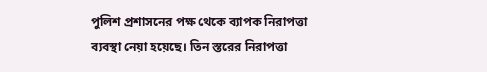পুলিশ প্রশাসনের পক্ষ থেকে ব্যাপক নিরাপত্তা ব্যবস্থা নেয়া হয়েছে। তিন স্তরের নিরাপত্তা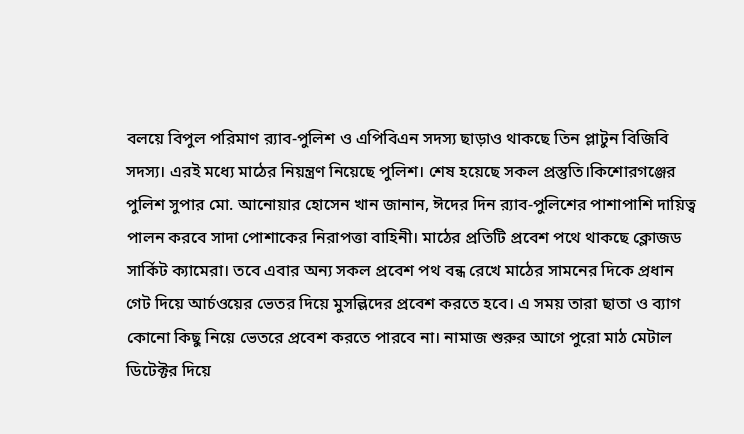বলয়ে বিপুল পরিমাণ র‌্যাব-পুলিশ ও এপিবিএন সদস্য ছাড়াও থাকছে তিন প্লাটুন বিজিবি সদস্য। এরই মধ্যে মাঠের নিয়ন্ত্রণ নিয়েছে পুলিশ। শেষ হয়েছে সকল প্রস্তুতি।কিশোরগঞ্জের পুলিশ সুপার মো. আনোয়ার হোসেন খান জানান, ঈদের দিন র‌্যাব-পুলিশের পাশাপাশি দায়িত্ব পালন করবে সাদা পোশাকের নিরাপত্তা বাহিনী। মাঠের প্রতিটি প্রবেশ পথে থাকছে ক্লোজড সার্কিট ক্যামেরা। তবে এবার অন্য সকল প্রবেশ পথ বন্ধ রেখে মাঠের সামনের দিকে প্রধান গেট দিয়ে আর্চওয়ের ভেতর দিয়ে মুসল্লিদের প্রবেশ করতে হবে। এ সময় তারা ছাতা ও ব্যাগ কোনো কিছু নিয়ে ভেতরে প্রবেশ করতে পারবে না। নামাজ শুরুর আগে পুরো মাঠ মেটাল ডিটেক্টর দিয়ে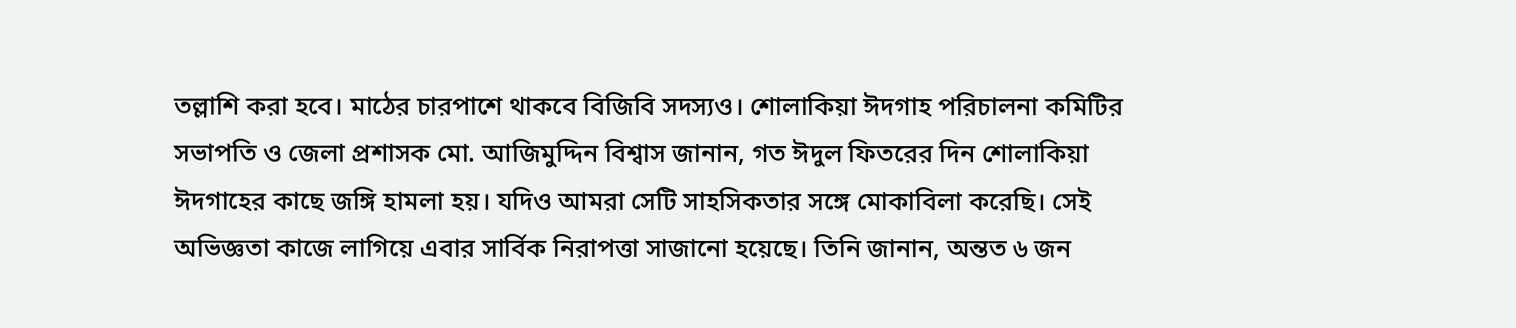তল্লাশি করা হবে। মাঠের চারপাশে থাকবে বিজিবি সদস্যও। শোলাকিয়া ঈদগাহ পরিচালনা কমিটির সভাপতি ও জেলা প্রশাসক মো. আজিমুদ্দিন বিশ্বাস জানান, গত ঈদুল ফিতরের দিন শোলাকিয়া ঈদগাহের কাছে জঙ্গি হামলা হয়। যদিও আমরা সেটি সাহসিকতার সঙ্গে মোকাবিলা করেছি। সেই অভিজ্ঞতা কাজে লাগিয়ে এবার সার্বিক নিরাপত্তা সাজানো হয়েছে। তিনি জানান, অন্তত ৬ জন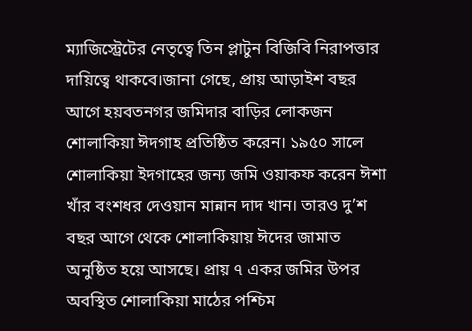ম্যাজিস্ট্রেটের নেতৃত্বে তিন প্লাটুন বিজিবি নিরাপত্তার দায়িত্বে থাকবে।জানা গেছে, প্রায় আড়াইশ বছর আগে হয়বতনগর জমিদার বাড়ির লোকজন শোলাকিয়া ঈদগাহ প্রতিষ্ঠিত করেন। ১৯৫০ সালে শোলাকিয়া ইদগাহের জন্য জমি ওয়াকফ করেন ঈশা খাঁর বংশধর দেওয়ান মান্নান দাদ খান। তারও দু’শ বছর আগে থেকে শোলাকিয়ায় ঈদের জামাত অনুষ্ঠিত হয়ে আসছে। প্রায় ৭ একর জমির উপর অবস্থিত শোলাকিয়া মাঠের পশ্চিম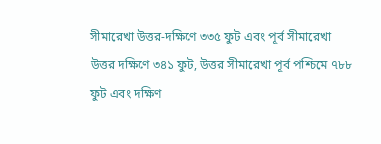সীমারেখা উত্তর-দক্ষিণে ৩৩৫ ফুট এবং পূর্ব সীমারেখা উত্তর দক্ষিণে ৩৪১ ফুট, উত্তর সীমারেখা পূর্ব পশ্চিমে ৭৮৮ ফুট এবং দক্ষিণ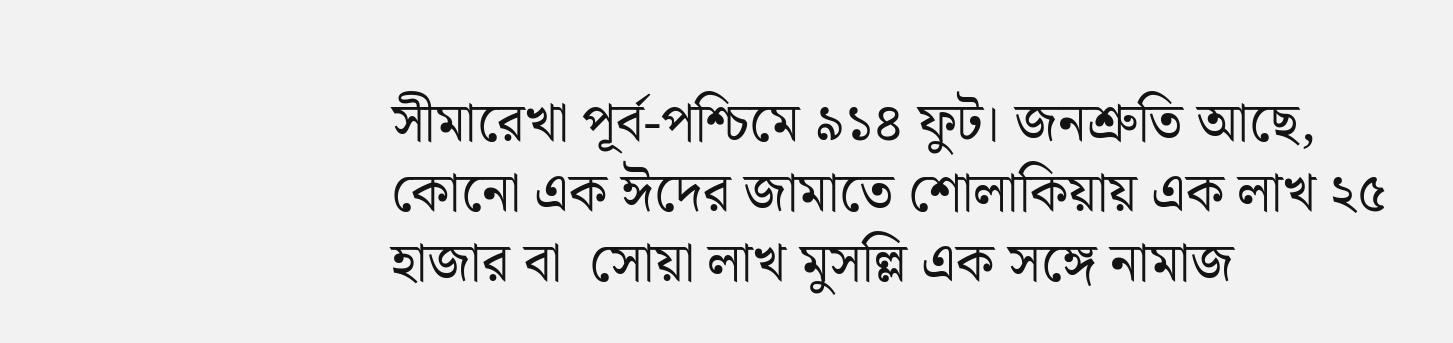সীমারেখা পূর্ব-পশ্চিমে ৯১৪ ফুট। জনশ্রুতি আছে, কোনো এক ঈদের জামাতে শোলাকিয়ায় এক লাখ ২৫ হাজার বা  সোয়া লাখ মুসল্লি এক সঙ্গে নামাজ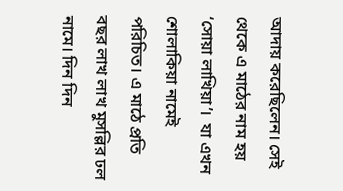আদায় করেছিলেন। সেই থেকে এ মাঠের নাম হয় ‘সোয়া লাখিয়া’।  যা এখন শোলাকিয়া নামেই পরিচিত। এ মাঠে প্রতি বছর লাখ লাখ মুসল্লির ঢল নামে। দিন দিন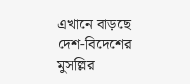এখানে বাড়ছে দেশ-বিদেশের মুসল্লির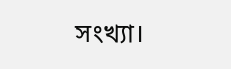সংখ্যা।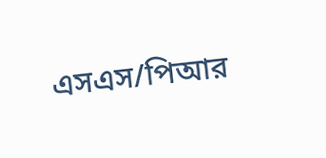এসএস/পিআর